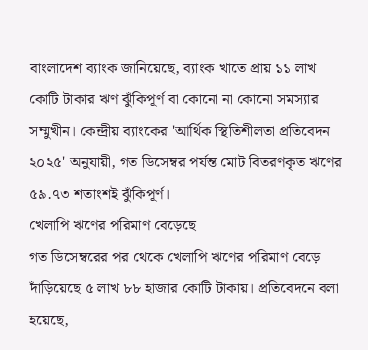বাংলাদেশ ব্যাংক জানিয়েছে, ব্যাংক খাতে প্রায় ১১ লাখ কোটি টাকার ঋণ ঝুঁকিপূর্ণ বা কোনো না কোনো সমস্যার সম্মুখীন। কেন্দ্রীয় ব্যাংকের 'আর্থিক স্থিতিশীলতা প্রতিবেদন ২০২৫' অনুযায়ী, গত ডিসেম্বর পর্যন্ত মোট বিতরণকৃত ঋণের ৫৯.৭৩ শতাংশই ঝুঁকিপূর্ণ।
খেলাপি ঋণের পরিমাণ বেড়েছে
গত ডিসেম্বরের পর থেকে খেলাপি ঋণের পরিমাণ বেড়ে দাঁড়িয়েছে ৫ লাখ ৮৮ হাজার কোটি টাকায়। প্রতিবেদনে বলা হয়েছে,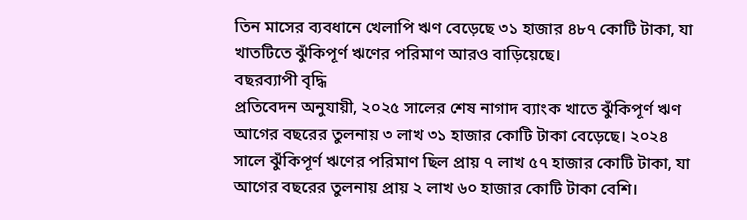তিন মাসের ব্যবধানে খেলাপি ঋণ বেড়েছে ৩১ হাজার ৪৮৭ কোটি টাকা, যা খাতটিতে ঝুঁকিপূর্ণ ঋণের পরিমাণ আরও বাড়িয়েছে।
বছরব্যাপী বৃদ্ধি
প্রতিবেদন অনুযায়ী, ২০২৫ সালের শেষ নাগাদ ব্যাংক খাতে ঝুঁকিপূর্ণ ঋণ আগের বছরের তুলনায় ৩ লাখ ৩১ হাজার কোটি টাকা বেড়েছে। ২০২৪ সালে ঝুঁকিপূর্ণ ঋণের পরিমাণ ছিল প্রায় ৭ লাখ ৫৭ হাজার কোটি টাকা, যা আগের বছরের তুলনায় প্রায় ২ লাখ ৬০ হাজার কোটি টাকা বেশি।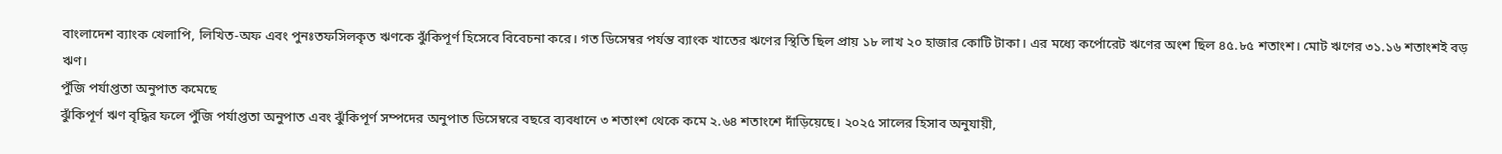বাংলাদেশ ব্যাংক খেলাপি, লিখিত-অফ এবং পুনঃতফসিলকৃত ঋণকে ঝুঁকিপূর্ণ হিসেবে বিবেচনা করে। গত ডিসেম্বর পর্যন্ত ব্যাংক খাতের ঋণের স্থিতি ছিল প্রায় ১৮ লাখ ২০ হাজার কোটি টাকা। এর মধ্যে কর্পোরেট ঋণের অংশ ছিল ৪৫.৮৫ শতাংশ। মোট ঋণের ৩১.১৬ শতাংশই বড় ঋণ।
পুঁজি পর্যাপ্ততা অনুপাত কমেছে
ঝুঁকিপূর্ণ ঋণ বৃদ্ধির ফলে পুঁজি পর্যাপ্ততা অনুপাত এবং ঝুঁকিপূর্ণ সম্পদের অনুপাত ডিসেম্বরে বছরে ব্যবধানে ৩ শতাংশ থেকে কমে ২.৬৪ শতাংশে দাঁড়িয়েছে। ২০২৫ সালের হিসাব অনুযায়ী,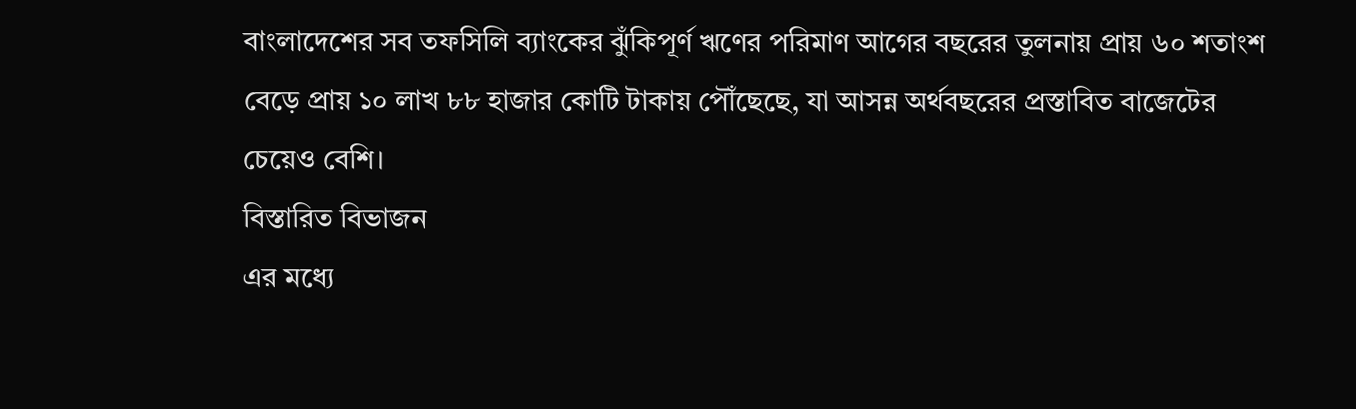বাংলাদেশের সব তফসিলি ব্যাংকের ঝুঁকিপূর্ণ ঋণের পরিমাণ আগের বছরের তুলনায় প্রায় ৬০ শতাংশ বেড়ে প্রায় ১০ লাখ ৮৮ হাজার কোটি টাকায় পৌঁছেছে, যা আসন্ন অর্থবছরের প্রস্তাবিত বাজেটের চেয়েও বেশি।
বিস্তারিত বিভাজন
এর মধ্যে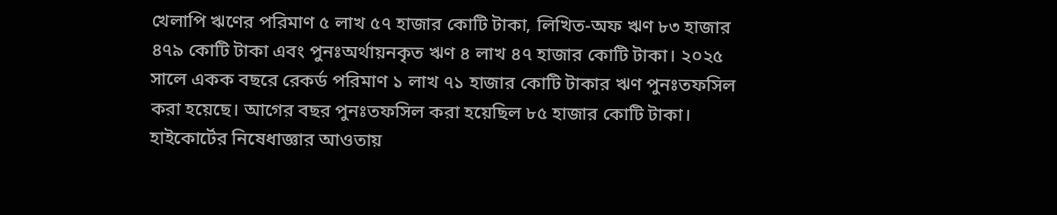খেলাপি ঋণের পরিমাণ ৫ লাখ ৫৭ হাজার কোটি টাকা, লিখিত-অফ ঋণ ৮৩ হাজার ৪৭৯ কোটি টাকা এবং পুনঃঅর্থায়নকৃত ঋণ ৪ লাখ ৪৭ হাজার কোটি টাকা। ২০২৫ সালে একক বছরে রেকর্ড পরিমাণ ১ লাখ ৭১ হাজার কোটি টাকার ঋণ পুনঃতফসিল করা হয়েছে। আগের বছর পুনঃতফসিল করা হয়েছিল ৮৫ হাজার কোটি টাকা।
হাইকোর্টের নিষেধাজ্ঞার আওতায়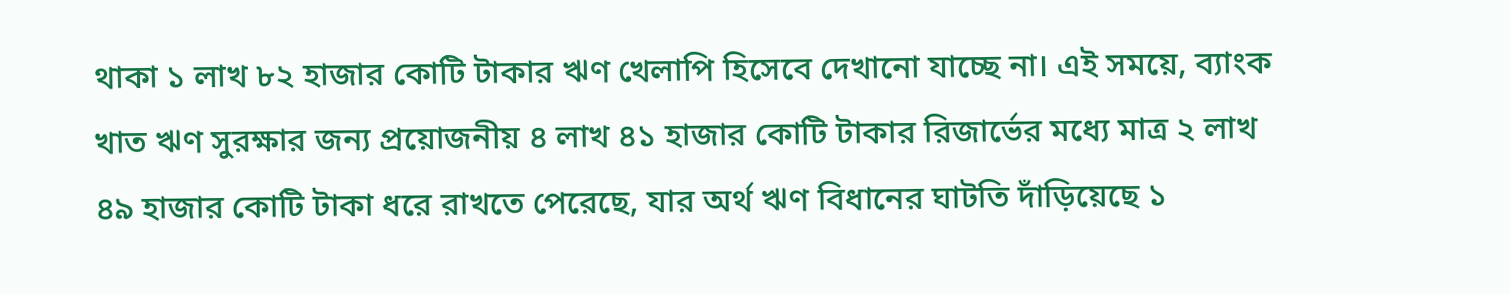থাকা ১ লাখ ৮২ হাজার কোটি টাকার ঋণ খেলাপি হিসেবে দেখানো যাচ্ছে না। এই সময়ে, ব্যাংক খাত ঋণ সুরক্ষার জন্য প্রয়োজনীয় ৪ লাখ ৪১ হাজার কোটি টাকার রিজার্ভের মধ্যে মাত্র ২ লাখ ৪৯ হাজার কোটি টাকা ধরে রাখতে পেরেছে, যার অর্থ ঋণ বিধানের ঘাটতি দাঁড়িয়েছে ১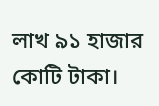লাখ ৯১ হাজার কোটি টাকা।